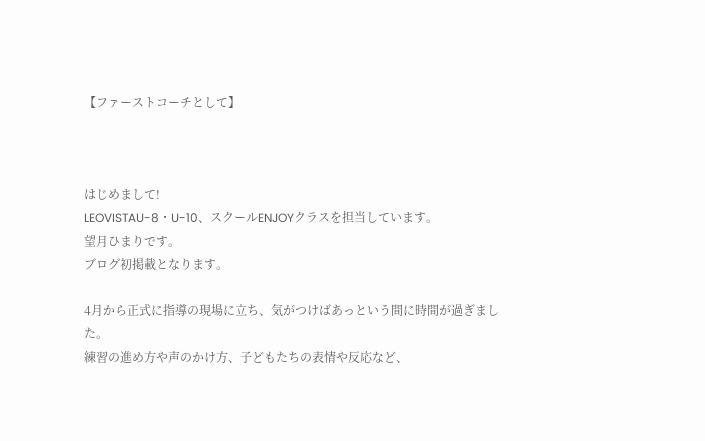【ファーストコーチとして】



はじめまして!
LEOVISTAU-8・U-10、スクールENJOYクラスを担当しています。
望月ひまりです。
ブログ初掲載となります。

4月から正式に指導の現場に立ち、気がつけばあっという間に時間が過ぎました。
練習の進め方や声のかけ方、子どもたちの表情や反応など、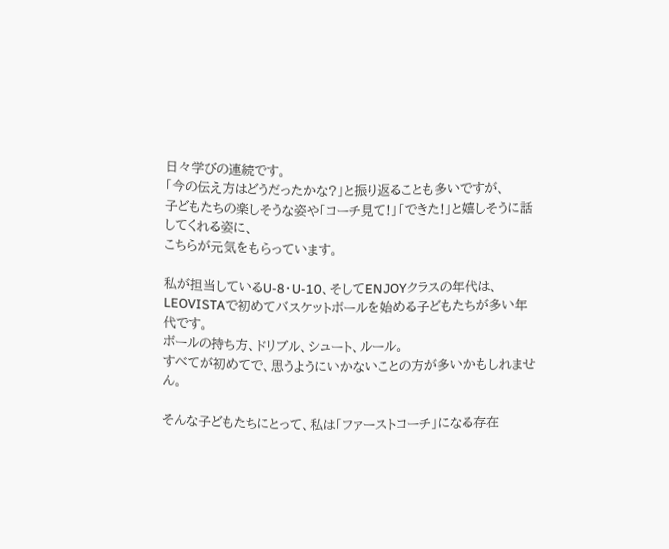日々学びの連続です。
「今の伝え方はどうだったかな?」と振り返ることも多いですが、
子どもたちの楽しそうな姿や「コーチ見て!」「できた!」と嬉しそうに話してくれる姿に、
こちらが元気をもらっています。

私が担当しているU-8・U-10、そしてENJOYクラスの年代は、LEOVISTAで初めてバスケットボールを始める子どもたちが多い年代です。
ボールの持ち方、ドリブル、シュート、ルール。
すべてが初めてで、思うようにいかないことの方が多いかもしれません。

そんな子どもたちにとって、私は「ファーストコーチ」になる存在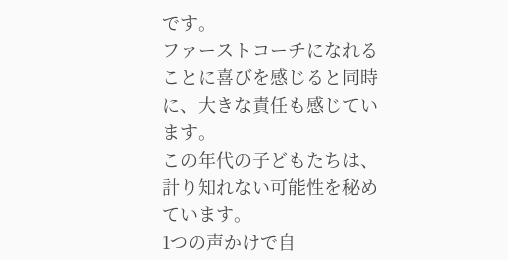です。
ファーストコーチになれることに喜びを感じると同時に、大きな責任も感じています。
この年代の子どもたちは、計り知れない可能性を秘めています。
1つの声かけで自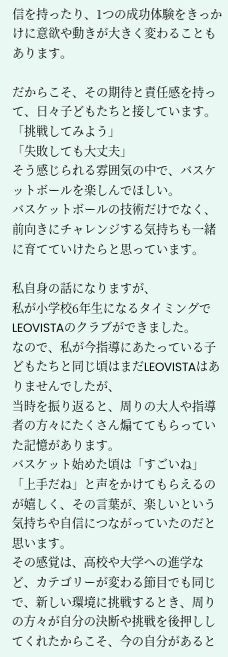信を持ったり、1つの成功体験をきっかけに意欲や動きが大きく変わることもあります。

だからこそ、その期待と責任感を持って、日々子どもたちと接しています。
「挑戦してみよう」
「失敗しても大丈夫」
そう感じられる雰囲気の中で、バスケットボールを楽しんでほしい。
バスケットボールの技術だけでなく、前向きにチャレンジする気持ちも一緒に育てていけたらと思っています。

私自身の話になりますが、
私が小学校6年生になるタイミングでLEOVISTAのクラブができました。
なので、私が今指導にあたっている子どもたちと同じ頃はまだLEOVISTAはありませんでしたが、
当時を振り返ると、周りの大人や指導者の方々にたくさん煽ててもらっていた記憶があります。
バスケット始めた頃は「すごいね」「上手だね」と声をかけてもらえるのが嬉しく、その言葉が、楽しいという気持ちや自信につながっていたのだと思います。
その感覚は、高校や大学への進学など、カテゴリーが変わる節目でも同じで、新しい環境に挑戦するとき、周りの方々が自分の決断や挑戦を後押ししてくれたからこそ、今の自分があると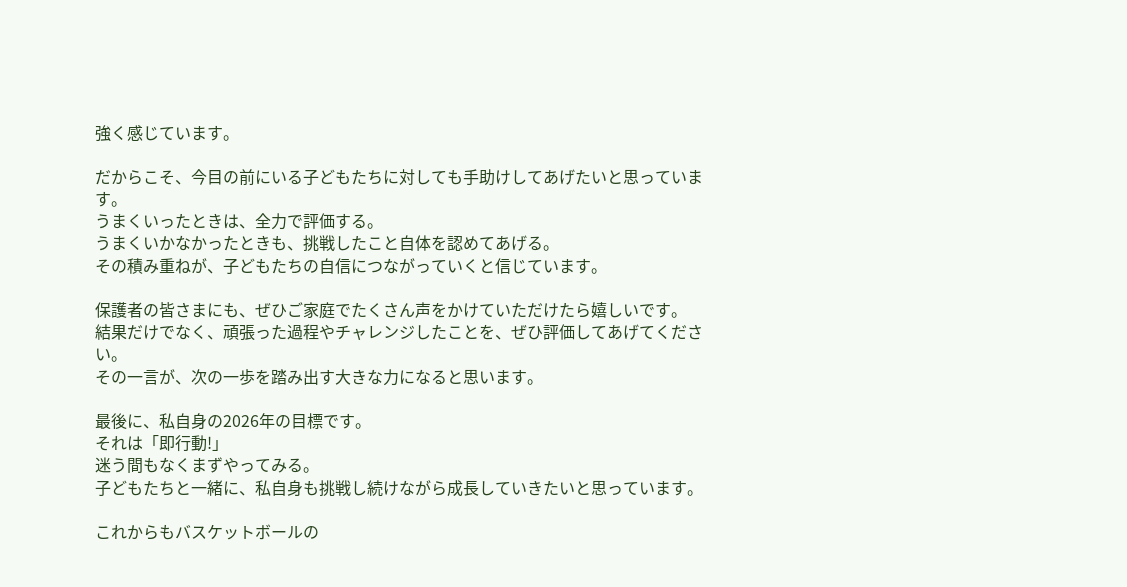強く感じています。

だからこそ、今目の前にいる子どもたちに対しても手助けしてあげたいと思っています。
うまくいったときは、全力で評価する。
うまくいかなかったときも、挑戦したこと自体を認めてあげる。
その積み重ねが、子どもたちの自信につながっていくと信じています。

保護者の皆さまにも、ぜひご家庭でたくさん声をかけていただけたら嬉しいです。
結果だけでなく、頑張った過程やチャレンジしたことを、ぜひ評価してあげてください。
その一言が、次の一歩を踏み出す大きな力になると思います。

最後に、私自身の2026年の目標です。
それは「即行動!」
迷う間もなくまずやってみる。
子どもたちと一緒に、私自身も挑戦し続けながら成長していきたいと思っています。

これからもバスケットボールの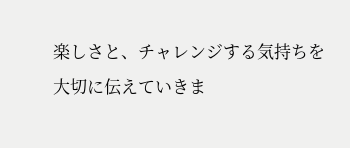楽しさと、チャレンジする気持ちを大切に伝えていきま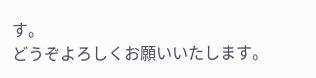す。
どうぞよろしくお願いいたします。